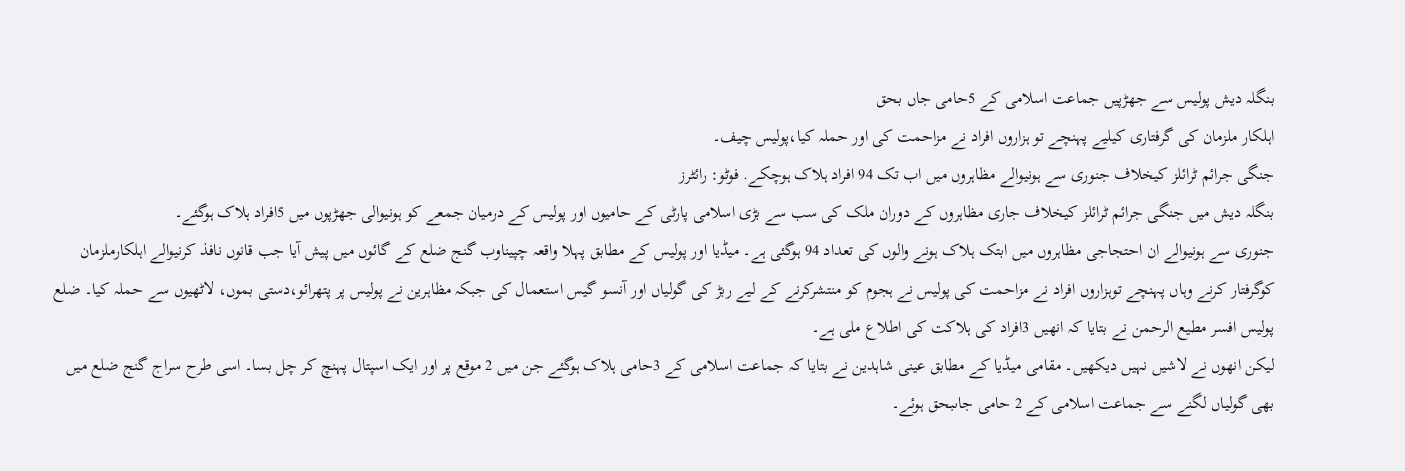بنگلہ دیش پولیس سے جھڑپیں جماعت اسلامی کے 5حامی جاں بحق
اہلکار ملزمان کی گرفتاری کیلیے پہنچے تو ہزاروں افراد نے مزاحمت کی اور حملہ کیا،پولیس چیف۔
جنگی جرائم ٹرائلز کیخلاف جنوری سے ہونیوالے مظاہروں میں اب تک 94 افراد ہلاک ہوچکے. فوٹو: رائٹرز
بنگلہ دیش میں جنگی جرائم ٹرائلز کیخلاف جاری مظاہروں کے دوران ملک کی سب سے بڑی اسلامی پارٹی کے حامیوں اور پولیس کے درمیان جمعے کو ہونیوالی جھڑپوں میں 5افراد ہلاک ہوگئے۔
جنوری سے ہونیوالے ان احتجاجی مظاہروں میں ابتک ہلاک ہونے والوں کی تعداد 94 ہوگئی ہے۔ میڈیا اور پولیس کے مطابق پہلا واقعہ چپیناوب گنج ضلع کے گائوں میں پیش آیا جب قانوں نافذ کرنیوالے اہلکارملزمان کوگرفتار کرنے وہاں پہنچے توہزاروں افراد نے مزاحمت کی پولیس نے ہجوم کو منتشرکرنے کے لیے ربڑ کی گولیاں اور آنسو گیس استعمال کی جبکہ مظاہرین نے پولیس پر پتھرائو،دستی بموں، لاٹھیوں سے حملہ کیا۔ ضلع پولیس افسر مطیع الرحمن نے بتایا کہ انھیں 3افراد کی ہلاکت کی اطلاع ملی ہے۔
لیکن انھوں نے لاشیں نہیں دیکھیں۔ مقامی میڈیا کے مطابق عینی شاہدین نے بتایا کہ جماعت اسلامی کے 3حامی ہلاک ہوگئے جن میں 2 موقع پر اور ایک اسپتال پہنچ کر چل بسا۔ اسی طرح سراج گنج ضلع میں بھی گولیاں لگنے سے جماعت اسلامی کے 2 حامی جاںبحق ہوئے۔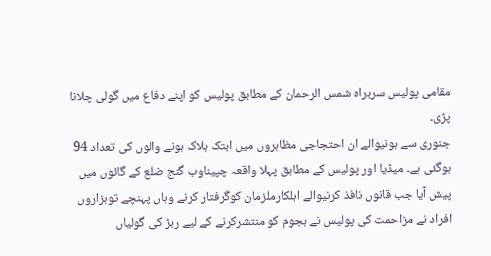مقامی پولیس سربراہ شمس الرحمان کے مطابق پولیس کو اپنے دفاع میں گولی چلانا پڑی۔
جنوری سے ہونیوالے ان احتجاجی مظاہروں میں ابتک ہلاک ہونے والوں کی تعداد 94 ہوگئی ہے۔ میڈیا اور پولیس کے مطابق پہلا واقعہ چپیناوب گنج ضلع کے گائوں میں پیش آیا جب قانوں نافذ کرنیوالے اہلکارملزمان کوگرفتار کرنے وہاں پہنچے توہزاروں افراد نے مزاحمت کی پولیس نے ہجوم کو منتشرکرنے کے لیے ربڑ کی گولیاں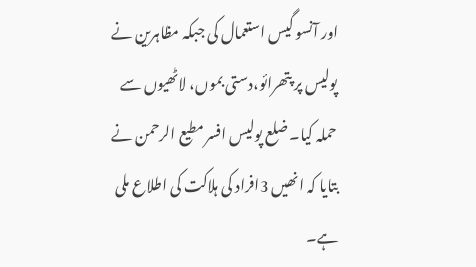اور آنسو گیس استعمال کی جبکہ مظاہرین نے پولیس پر پتھرائو،دستی بموں، لاٹھیوں سے حملہ کیا۔ ضلع پولیس افسر مطیع الرحمن نے بتایا کہ انھیں 3افراد کی ہلاکت کی اطلاع ملی ہے۔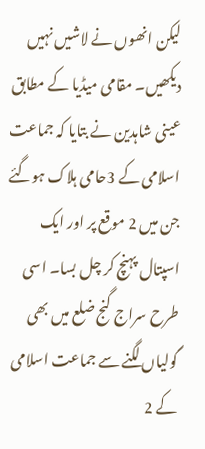لیکن انھوں نے لاشیں نہیں دیکھیں۔ مقامی میڈیا کے مطابق عینی شاہدین نے بتایا کہ جماعت اسلامی کے 3حامی ہلاک ہوگئے جن میں 2 موقع پر اور ایک اسپتال پہنچ کر چل بسا۔ اسی طرح سراج گنج ضلع میں بھی گولیاں لگنے سے جماعت اسلامی کے 2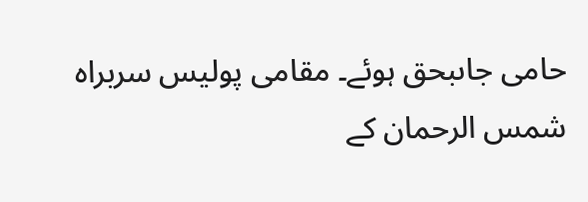حامی جاںبحق ہوئے۔ مقامی پولیس سربراہ شمس الرحمان کے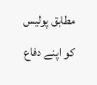مطابق پولیس کو اپنے دفاع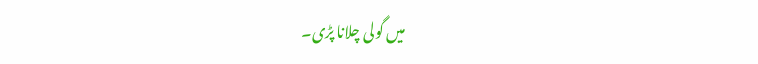میں گولی چلانا پڑی۔